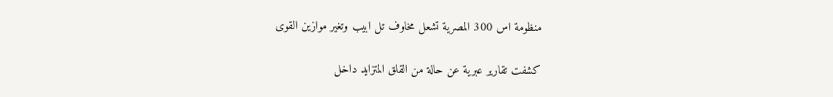منظومة اس 300 المصرية تشعل مخاوف تل ابيب وتغير موازين القوى

كشفت تقارير عبرية عن حالة من القلق المتزايد داخل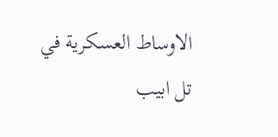الاوساط العسكرية في تل ابيب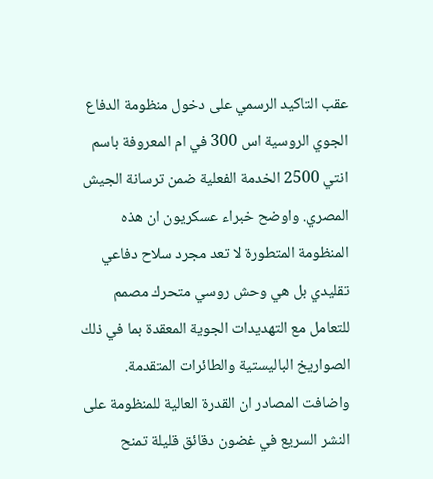عقب التاكيد الرسمي على دخول منظومة الدفاع الجوي الروسية اس 300 في ام المعروفة باسم انتي 2500 الخدمة الفعلية ضمن ترسانة الجيش المصري. واوضح خبراء عسكريون ان هذه المنظومة المتطورة لا تعد مجرد سلاح دفاعي تقليدي بل هي وحش روسي متحرك مصمم للتعامل مع التهديدات الجوية المعقدة بما في ذلك الصواريخ الباليستية والطائرات المتقدمة. واضافت المصادر ان القدرة العالية للمنظومة على النشر السريع في غضون دقائق قليلة تمنح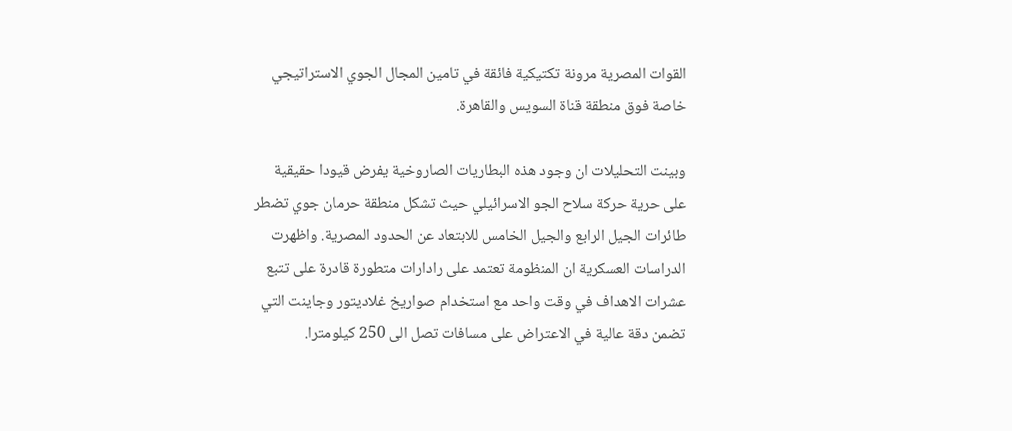القوات المصرية مرونة تكتيكية فائقة في تامين المجال الجوي الاستراتيجي خاصة فوق منطقة قناة السويس والقاهرة.

وبينت التحليلات ان وجود هذه البطاريات الصاروخية يفرض قيودا حقيقية على حرية حركة سلاح الجو الاسرائيلي حيث تشكل منطقة حرمان جوي تضطر طائرات الجيل الرابع والجيل الخامس للابتعاد عن الحدود المصرية. واظهرت الدراسات العسكرية ان المنظومة تعتمد على رادارات متطورة قادرة على تتبع عشرات الاهداف في وقت واحد مع استخدام صواريخ غلاديتور وجاينت التي تضمن دقة عالية في الاعتراض على مسافات تصل الى 250 كيلومترا.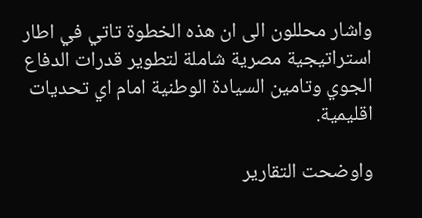واشار محللون الى ان هذه الخطوة تاتي في اطار استراتيجية مصرية شاملة لتطوير قدرات الدفاع الجوي وتامين السيادة الوطنية امام اي تحديات اقليمية.

واوضحت التقارير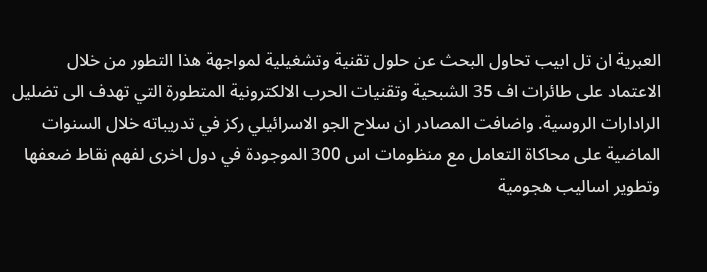العبرية ان تل ابيب تحاول البحث عن حلول تقنية وتشغيلية لمواجهة هذا التطور من خلال الاعتماد على طائرات اف 35 الشبحية وتقنيات الحرب الالكترونية المتطورة التي تهدف الى تضليل الرادارات الروسية. واضافت المصادر ان سلاح الجو الاسرائيلي ركز في تدريباته خلال السنوات الماضية على محاكاة التعامل مع منظومات اس 300 الموجودة في دول اخرى لفهم نقاط ضعفها وتطوير اساليب هجومية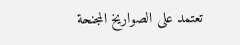تعتمد على الصواريخ المجنحة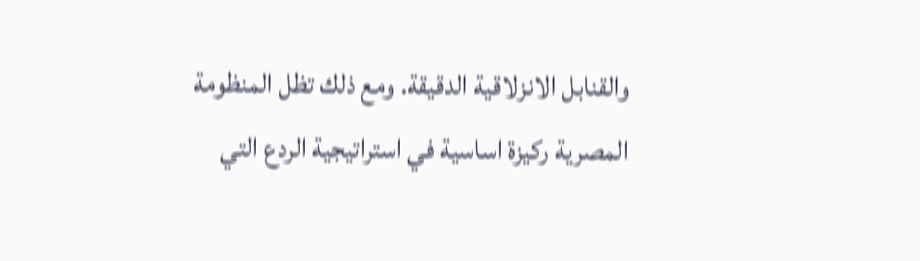والقنابل الانزلاقية الدقيقة. ومع ذلك تظل المنظومة المصرية ركيزة اساسية في استراتيجية الردع التي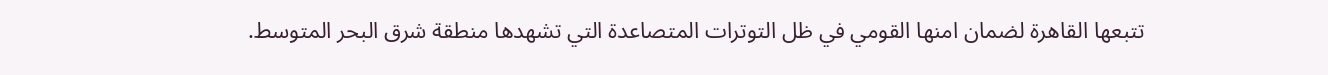تتبعها القاهرة لضمان امنها القومي في ظل التوترات المتصاعدة التي تشهدها منطقة شرق البحر المتوسط.